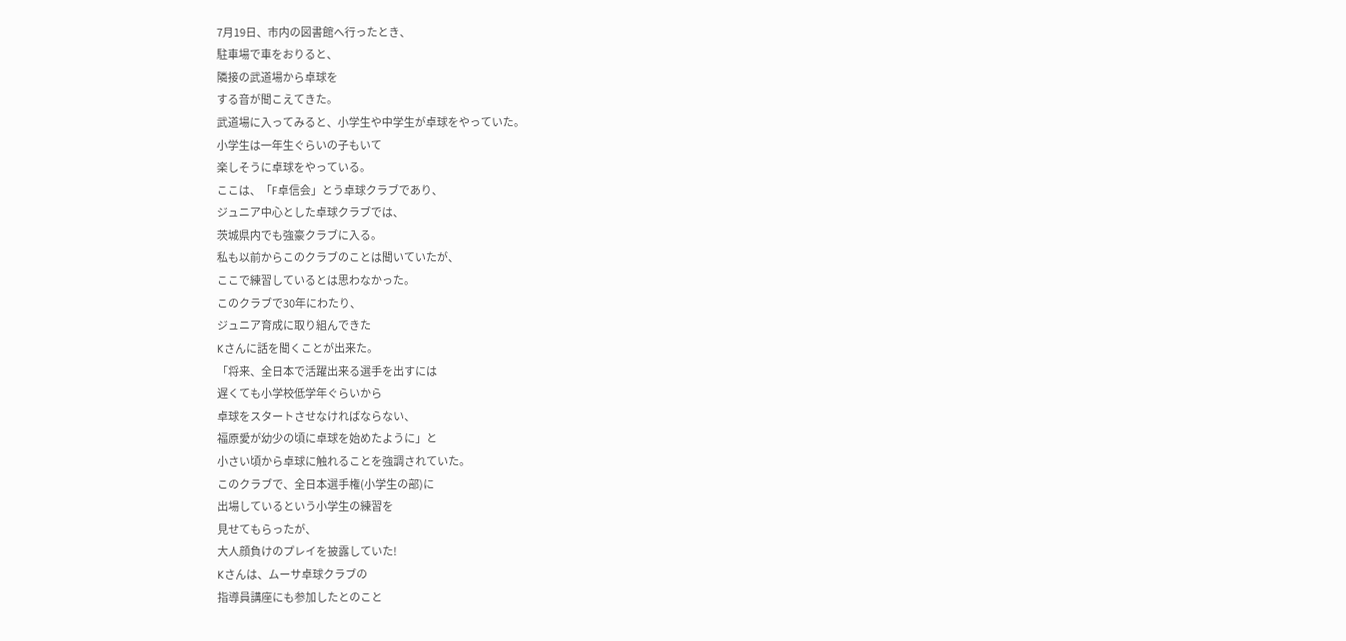7月19日、市内の図書館へ行ったとき、
駐車場で車をおりると、
隣接の武道場から卓球を
する音が聞こえてきた。
武道場に入ってみると、小学生や中学生が卓球をやっていた。
小学生は一年生ぐらいの子もいて
楽しそうに卓球をやっている。
ここは、「F卓信会」とう卓球クラブであり、
ジュニア中心とした卓球クラブでは、
茨城県内でも強豪クラブに入る。
私も以前からこのクラブのことは聞いていたが、
ここで練習しているとは思わなかった。
このクラブで30年にわたり、
ジュニア育成に取り組んできた
Kさんに話を聞くことが出来た。
「将来、全日本で活躍出来る選手を出すには
遅くても小学校低学年ぐらいから
卓球をスタートさせなければならない、
福原愛が幼少の頃に卓球を始めたように」と
小さい頃から卓球に触れることを強調されていた。
このクラブで、全日本選手権(小学生の部)に
出場しているという小学生の練習を
見せてもらったが、
大人顔負けのプレイを披露していた!
Kさんは、ムーサ卓球クラブの
指導員講座にも参加したとのこと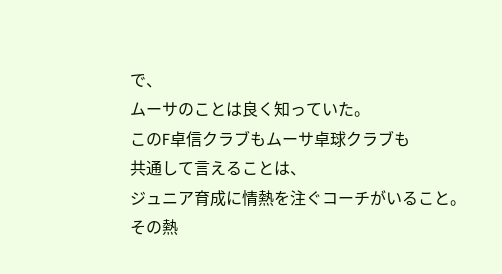で、
ムーサのことは良く知っていた。
このF卓信クラブもムーサ卓球クラブも
共通して言えることは、
ジュニア育成に情熱を注ぐコーチがいること。
その熱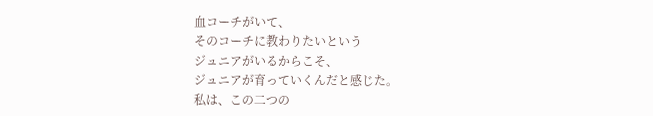血コーチがいて、
そのコーチに教わりたいという
ジュニアがいるからこそ、
ジュニアが育っていくんだと感じた。
私は、この二つの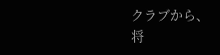クラブから、
将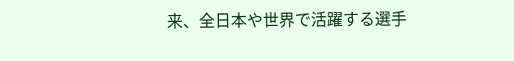来、全日本や世界で活躍する選手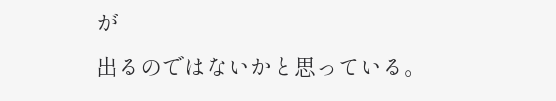が
出るのではないかと思っている。